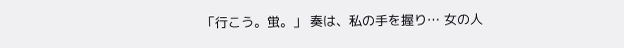「行こう。蛍。」 奏は、私の手を握り… 女の人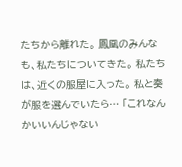たちから離れた。 鳳凰のみんなも、私たちについてきた。 私たちは、近くの服屋に入った。 私と奏が服を選んでいたら… 「これなんかいいんじゃない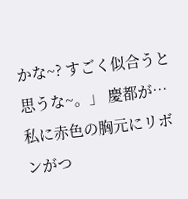かな~? すごく似合うと思うな~。」 慶都が… 私に赤色の胸元にリボンがつ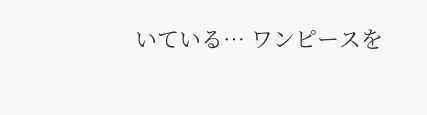いている… ワンピースを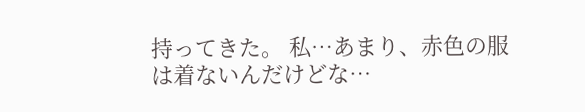持ってきた。 私…あまり、赤色の服は着ないんだけどな…